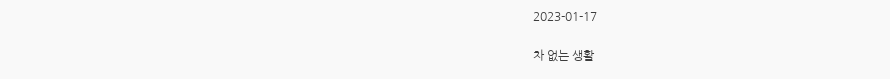2023-01-17

차 없는 생활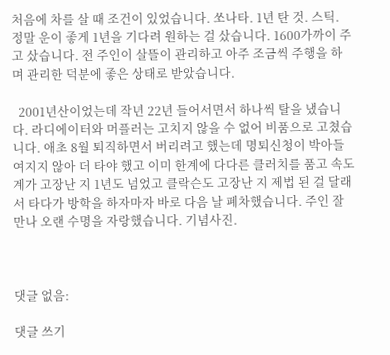처음에 차를 살 때 조건이 있었습니다. 쏘나타. 1년 탄 것. 스틱. 정말 운이 좋게 1년을 기다려 원하는 걸 샀습니다. 1600가까이 주고 샀습니다. 전 주인이 살뜰이 관리하고 아주 조금씩 주행을 하며 관리한 덕분에 좋은 상태로 받았습니다.

  2001년산이었는데 작년 22년 들어서면서 하나씩 탈을 냈습니다. 라디에이터와 머플러는 고치지 않을 수 없어 비품으로 고쳤습니다. 애초 8월 퇴직하면서 버리려고 했는데 명퇴신청이 박아들여지지 않아 더 타야 했고 이미 한계에 다다른 클러치를 품고 속도계가 고장난 지 1년도 넘었고 클락슨도 고장난 지 제법 된 걸 달래서 타다가 방학을 하자마자 바로 다음 날 폐차했습니다. 주인 잘만나 오랜 수명을 자랑했습니다. 기념사진.



댓글 없음:

댓글 쓰기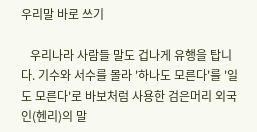우리말 바로 쓰기

   우리나라 사람들 말도 겁나게 유행을 탑니다. 기수와 서수를 몰라 '하나도 모른다'를 '일도 모른다'로 바보처럼 사용한 검은머리 외국인(헨리)의 말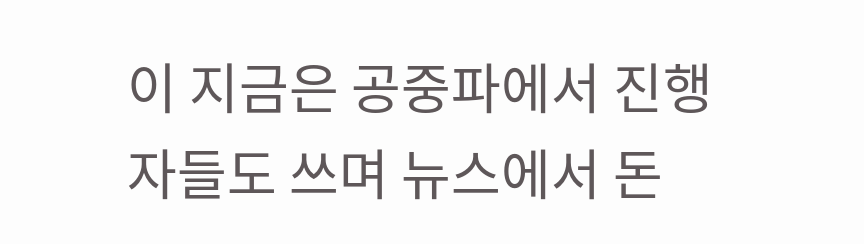이 지금은 공중파에서 진행자들도 쓰며 뉴스에서 돈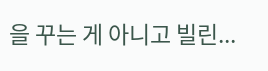을 꾸는 게 아니고 빌린...